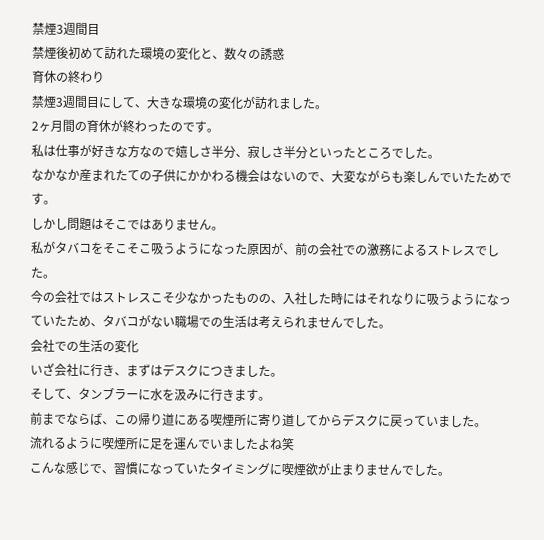禁煙3週間目
禁煙後初めて訪れた環境の変化と、数々の誘惑
育休の終わり
禁煙3週間目にして、大きな環境の変化が訪れました。
2ヶ月間の育休が終わったのです。
私は仕事が好きな方なので嬉しさ半分、寂しさ半分といったところでした。
なかなか産まれたての子供にかかわる機会はないので、大変ながらも楽しんでいたためです。
しかし問題はそこではありません。
私がタバコをそこそこ吸うようになった原因が、前の会社での激務によるストレスでした。
今の会社ではストレスこそ少なかったものの、入社した時にはそれなりに吸うようになっていたため、タバコがない職場での生活は考えられませんでした。
会社での生活の変化
いざ会社に行き、まずはデスクにつきました。
そして、タンブラーに水を汲みに行きます。
前までならば、この帰り道にある喫煙所に寄り道してからデスクに戻っていました。
流れるように喫煙所に足を運んでいましたよね笑
こんな感じで、習慣になっていたタイミングに喫煙欲が止まりませんでした。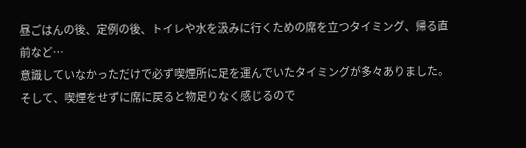昼ごはんの後、定例の後、トイレや水を汲みに行くための席を立つタイミング、帰る直前など…
意識していなかっただけで必ず喫煙所に足を運んでいたタイミングが多々ありました。
そして、喫煙をせずに席に戻ると物足りなく感じるので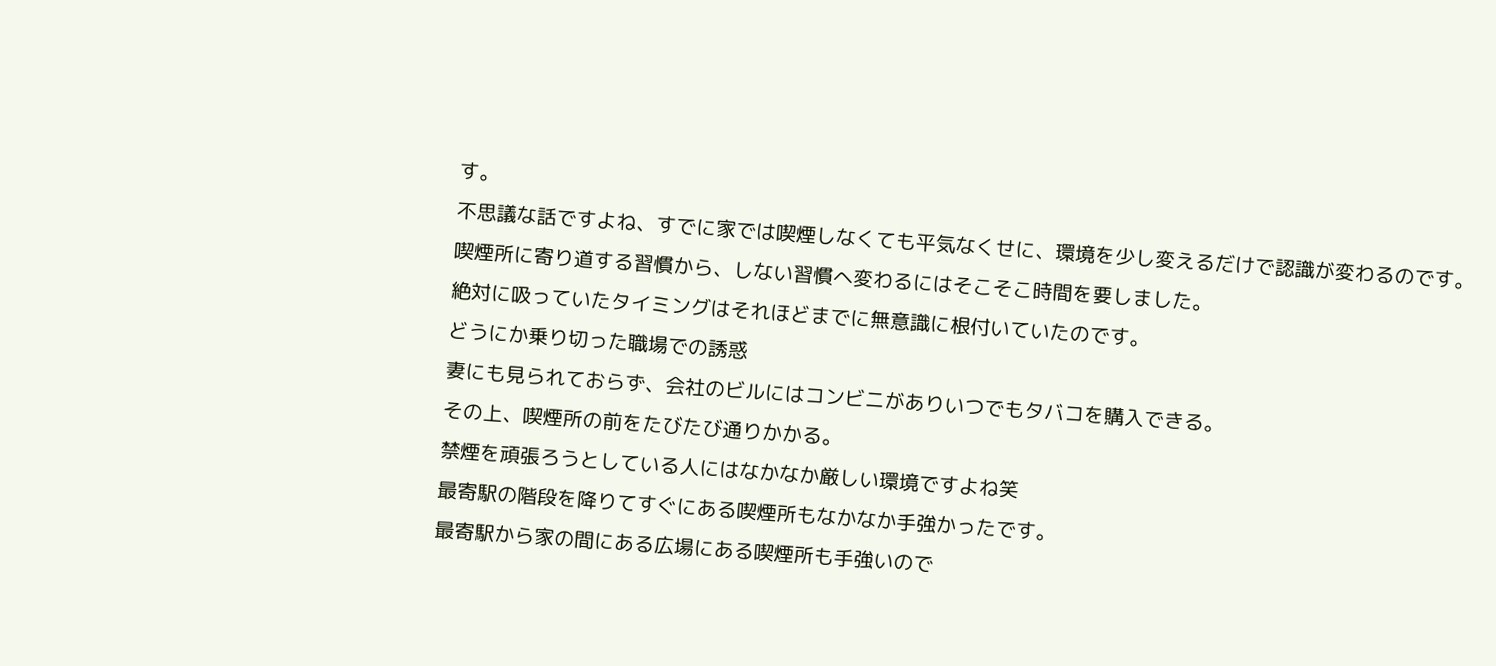す。
不思議な話ですよね、すでに家では喫煙しなくても平気なくせに、環境を少し変えるだけで認識が変わるのです。
喫煙所に寄り道する習慣から、しない習慣へ変わるにはそこそこ時間を要しました。
絶対に吸っていたタイミングはそれほどまでに無意識に根付いていたのです。
どうにか乗り切った職場での誘惑
妻にも見られておらず、会社のビルにはコンビニがありいつでもタバコを購入できる。
その上、喫煙所の前をたびたび通りかかる。
禁煙を頑張ろうとしている人にはなかなか厳しい環境ですよね笑
最寄駅の階段を降りてすぐにある喫煙所もなかなか手強かったです。
最寄駅から家の間にある広場にある喫煙所も手強いので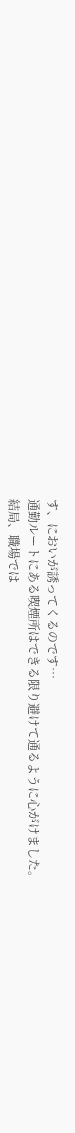す、においが誘ってくるのです…
通勤ルートにある喫煙所はできる限り避けて通るように心がけました。
結局、職場では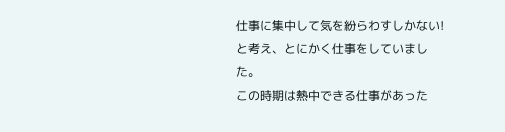仕事に集中して気を紛らわすしかない!と考え、とにかく仕事をしていました。
この時期は熱中できる仕事があった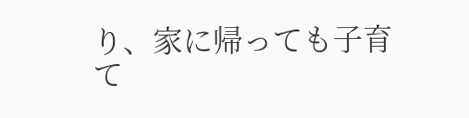り、家に帰っても子育て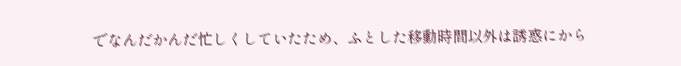でなんだかんだ忙しくしていたため、ふとした移動時間以外は誘惑にから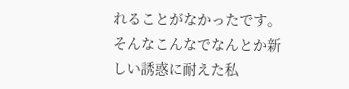れることがなかったです。
そんなこんなでなんとか新しい誘惑に耐えた私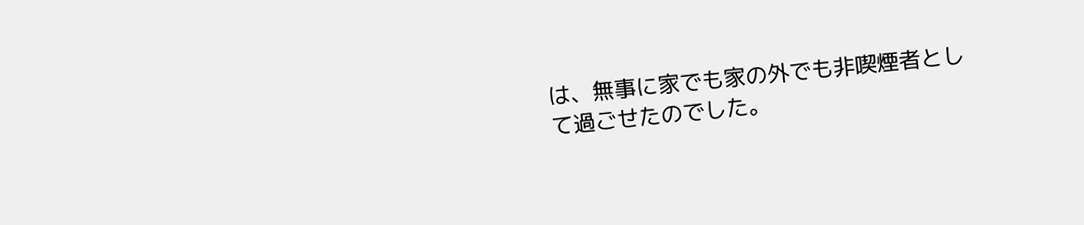は、無事に家でも家の外でも非喫煙者として過ごせたのでした。